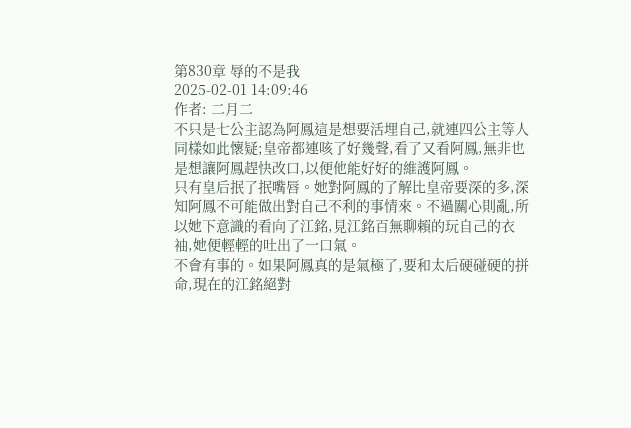第830章 辱的不是我
2025-02-01 14:09:46
作者: 二月二
不只是七公主認為阿鳳這是想要活埋自己,就連四公主等人同樣如此懷疑;皇帝都連咳了好幾聲,看了又看阿鳳,無非也是想讓阿鳳趕快改口,以便他能好好的維護阿鳳。
只有皇后抿了抿嘴唇。她對阿鳳的了解比皇帝要深的多,深知阿鳳不可能做出對自己不利的事情來。不過關心則亂,所以她下意識的看向了江銘,見江銘百無聊賴的玩自己的衣袖,她便輕輕的吐出了一口氣。
不會有事的。如果阿鳳真的是氣極了,要和太后硬碰硬的拼命,現在的江銘絕對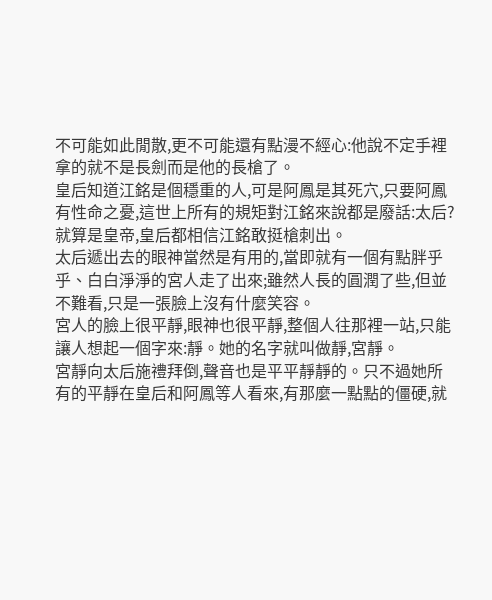不可能如此閒散,更不可能還有點漫不經心:他說不定手裡拿的就不是長劍而是他的長槍了。
皇后知道江銘是個穩重的人,可是阿鳳是其死穴,只要阿鳳有性命之憂,這世上所有的規矩對江銘來說都是廢話:太后?就算是皇帝,皇后都相信江銘敢挺槍刺出。
太后遞出去的眼神當然是有用的,當即就有一個有點胖乎乎、白白淨淨的宮人走了出來;雖然人長的圓潤了些,但並不難看,只是一張臉上沒有什麼笑容。
宮人的臉上很平靜,眼神也很平靜,整個人往那裡一站,只能讓人想起一個字來:靜。她的名字就叫做靜,宮靜。
宮靜向太后施禮拜倒,聲音也是平平靜靜的。只不過她所有的平靜在皇后和阿鳳等人看來,有那麼一點點的僵硬,就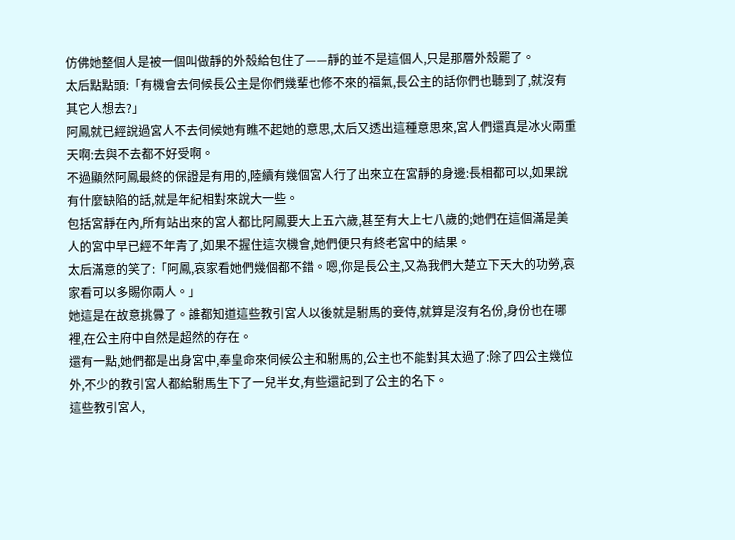仿佛她整個人是被一個叫做靜的外殼給包住了——靜的並不是這個人,只是那層外殼罷了。
太后點點頭:「有機會去伺候長公主是你們幾輩也修不來的福氣,長公主的話你們也聽到了,就沒有其它人想去?」
阿鳳就已經說過宮人不去伺候她有瞧不起她的意思,太后又透出這種意思來,宮人們還真是冰火兩重天啊:去與不去都不好受啊。
不過顯然阿鳳最終的保證是有用的,陸續有幾個宮人行了出來立在宮靜的身邊:長相都可以,如果說有什麼缺陷的話,就是年紀相對來說大一些。
包括宮靜在內,所有站出來的宮人都比阿鳳要大上五六歲,甚至有大上七八歲的;她們在這個滿是美人的宮中早已經不年青了,如果不握住這次機會,她們便只有終老宮中的結果。
太后滿意的笑了:「阿鳳,哀家看她們幾個都不錯。嗯,你是長公主,又為我們大楚立下天大的功勞,哀家看可以多賜你兩人。」
她這是在故意挑釁了。誰都知道這些教引宮人以後就是駙馬的妾侍,就算是沒有名份,身份也在哪裡,在公主府中自然是超然的存在。
還有一點,她們都是出身宮中,奉皇命來伺候公主和駙馬的,公主也不能對其太過了:除了四公主幾位外,不少的教引宮人都給駙馬生下了一兒半女,有些還記到了公主的名下。
這些教引宮人,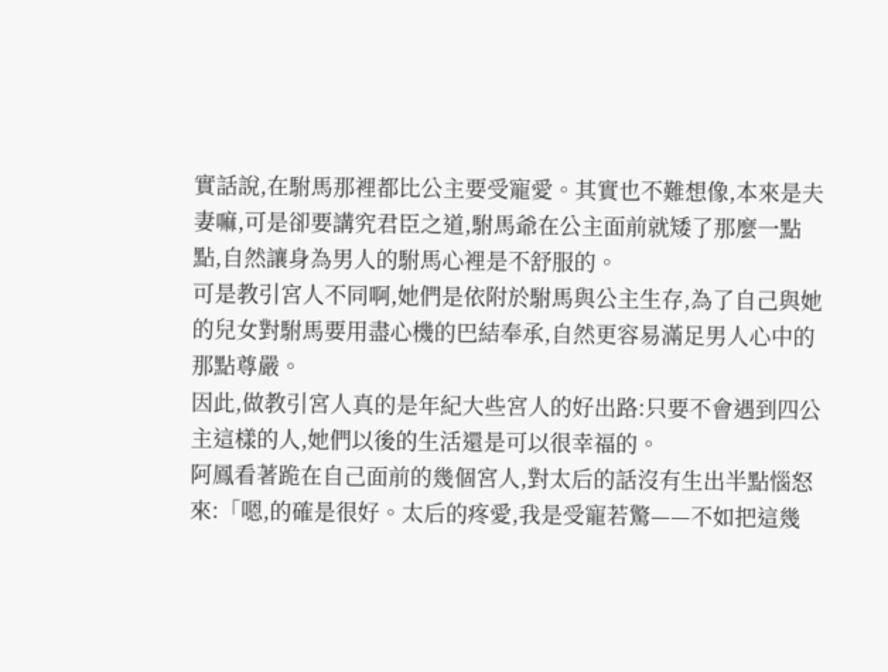實話說,在駙馬那裡都比公主要受寵愛。其實也不難想像,本來是夫妻嘛,可是卻要講究君臣之道,駙馬爺在公主面前就矮了那麼一點點,自然讓身為男人的駙馬心裡是不舒服的。
可是教引宮人不同啊,她們是依附於駙馬與公主生存,為了自己與她的兒女對駙馬要用盡心機的巴結奉承,自然更容易滿足男人心中的那點尊嚴。
因此,做教引宮人真的是年紀大些宮人的好出路:只要不會遇到四公主這樣的人,她們以後的生活還是可以很幸福的。
阿鳳看著跪在自己面前的幾個宮人,對太后的話沒有生出半點惱怒來:「嗯,的確是很好。太后的疼愛,我是受寵若驚——不如把這幾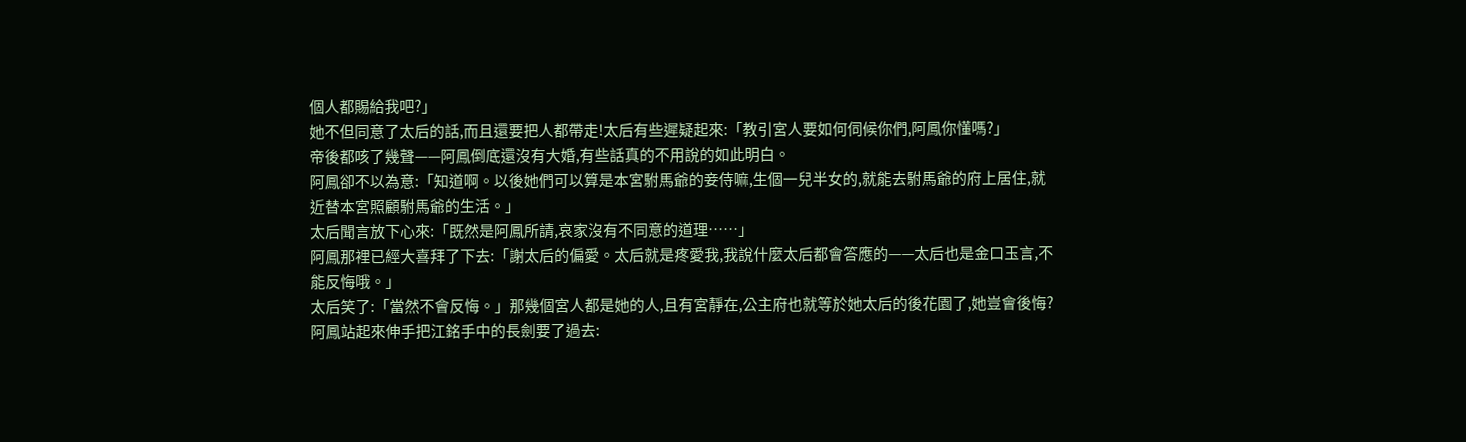個人都賜給我吧?」
她不但同意了太后的話,而且還要把人都帶走!太后有些遲疑起來:「教引宮人要如何伺候你們,阿鳳你懂嗎?」
帝後都咳了幾聲——阿鳳倒底還沒有大婚,有些話真的不用說的如此明白。
阿鳳卻不以為意:「知道啊。以後她們可以算是本宮駙馬爺的妾侍嘛,生個一兒半女的,就能去駙馬爺的府上居住,就近替本宮照顧駙馬爺的生活。」
太后聞言放下心來:「既然是阿鳳所請,哀家沒有不同意的道理……」
阿鳳那裡已經大喜拜了下去:「謝太后的偏愛。太后就是疼愛我,我說什麼太后都會答應的——太后也是金口玉言,不能反悔哦。」
太后笑了:「當然不會反悔。」那幾個宮人都是她的人,且有宮靜在,公主府也就等於她太后的後花園了,她豈會後悔?
阿鳳站起來伸手把江銘手中的長劍要了過去: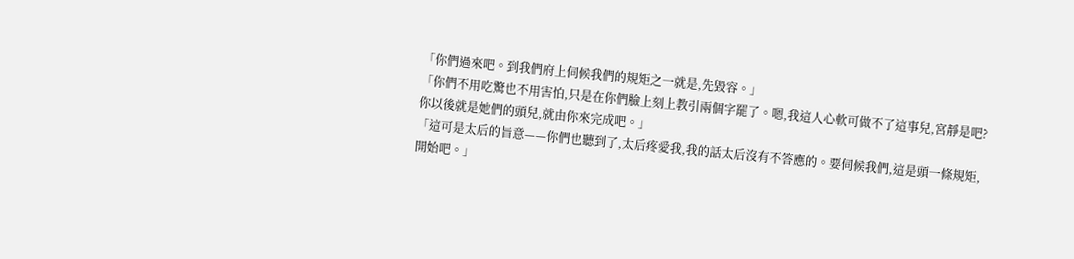「你們過來吧。到我們府上伺候我們的規矩之一就是,先毀容。」
「你們不用吃驚也不用害怕,只是在你們臉上刻上教引兩個字罷了。嗯,我這人心軟可做不了這事兒,宮靜是吧?你以後就是她們的頭兒,就由你來完成吧。」
「這可是太后的旨意——你們也聽到了,太后疼愛我,我的話太后沒有不答應的。要伺候我們,這是頭一條規矩,開始吧。」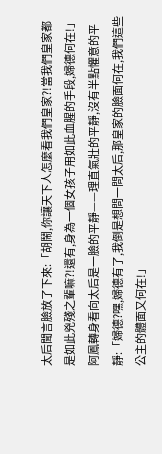太后聞言臉放了下來:「胡鬧,你讓天下人怎麼看我們皇家?!當我們皇家都是如此兇殘之輩嘛?!還有,身為一個女孩子用如此血腥的手段,婦德何在!」
阿鳳轉身看向太后是一臉的平靜——理直氣壯的平靜,沒有半點懼意的平靜:「婦德?嘿,婦德有了,我倒是想問一問太后,那皇家的臉面何在,我們這些公主的體面又何在!」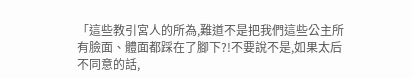「這些教引宮人的所為,難道不是把我們這些公主所有臉面、體面都踩在了腳下?!不要說不是,如果太后不同意的話,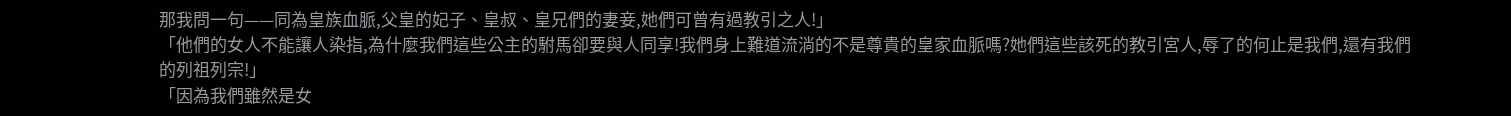那我問一句——同為皇族血脈,父皇的妃子、皇叔、皇兄們的妻妾,她們可曾有過教引之人!」
「他們的女人不能讓人染指,為什麼我們這些公主的駙馬卻要與人同享!我們身上難道流淌的不是尊貴的皇家血脈嗎?她們這些該死的教引宮人,辱了的何止是我們,還有我們的列祖列宗!」
「因為我們雖然是女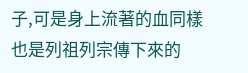子,可是身上流著的血同樣也是列祖列宗傳下來的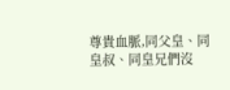尊貴血脈,同父皇、同皇叔、同皇兄們沒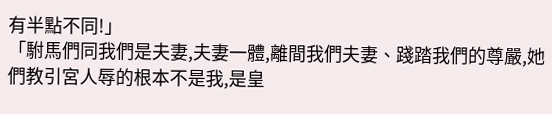有半點不同!」
「駙馬們同我們是夫妻,夫妻一體,離間我們夫妻、踐踏我們的尊嚴,她們教引宮人辱的根本不是我,是皇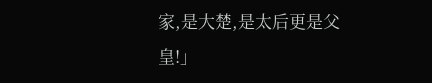家,是大楚,是太后更是父皇!」